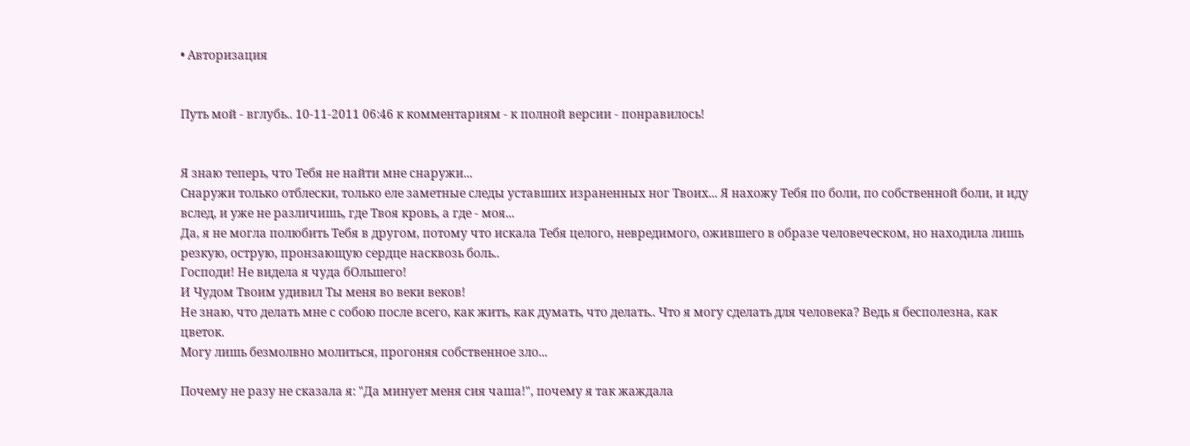• Авторизация


Путь мой - вглубь.. 10-11-2011 06:46 к комментариям - к полной версии - понравилось!


Я знаю теперь, что Тебя не найти мне снаружи...
Снаружи только отблески, только еле заметные следы уставших израненных ног Твоих... Я нахожу Тебя по боли, по собственной боли, и иду вслед, и уже не различишь, где Твоя кровь, а где - моя...
Да, я не могла полюбить Тебя в другом, потому что искала Тебя целого, невредимого, ожившего в образе человеческом, но находила лишь резкую, острую, пронзающую сердце насквозь боль..
Господи! Не видела я чуда бОльшего!
И Чудом Твоим удивил Ты меня во веки веков!
Не знаю, что делать мне с собою после всего, как жить, как думать, что делать.. Что я могу сделать для человека? Ведь я бесполезна, как цветок.
Могу лишь безмолвно молиться, прогоняя собственное зло...

Почему не разу не сказала я: "Да минует меня сия чаша!", почему я так жаждала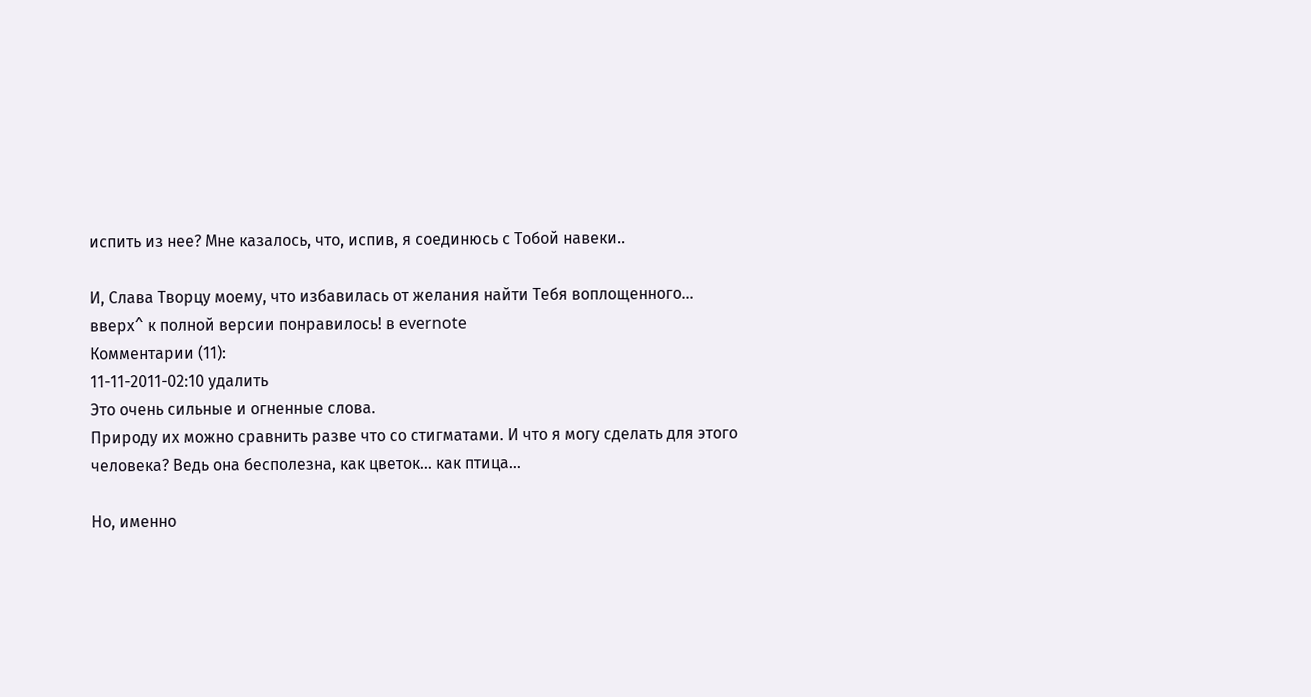испить из нее? Мне казалось, что, испив, я соединюсь с Тобой навеки..

И, Слава Творцу моему, что избавилась от желания найти Тебя воплощенного...
вверх^ к полной версии понравилось! в evernote
Комментарии (11):
11-11-2011-02:10 удалить
Это очень сильные и огненные слова.
Природу их можно сравнить разве что со стигматами. И что я могу сделать для этого человека? Ведь она бесполезна, как цветок... как птица...

Но, именно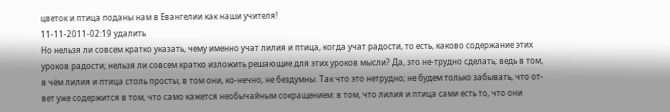цветок и птица поданы нам в Евангелии как наши учителя!
11-11-2011-02:19 удалить
Но нельзя ли совсем кратко указать, чему именно учат лилия и птица, когда учат радости, то есть, каково содержание этих уроков радости; нельзя ли совсем кратко изложить решающие для этих уроков мысли? Да, это не-трудно сделать; ведь в том, в чём лилия и птица столь просты, в том они, ко-нечно, не бездумны. Так что это нетрудно; не будем только забывать, что от-вет уже содержится в том, что само кажется необычайным сокращением: в том, что лилия и птица сами есть то, что они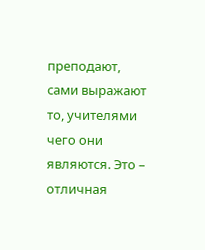преподают, сами выражают то, учителями чего они являются. Это – отличная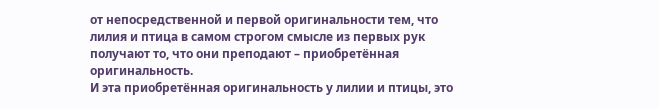от непосредственной и первой оригинальности тем, что лилия и птица в самом строгом смысле из первых рук получают то, что они преподают – приобретённая оригинальность.
И эта приобретённая оригинальность у лилии и птицы, это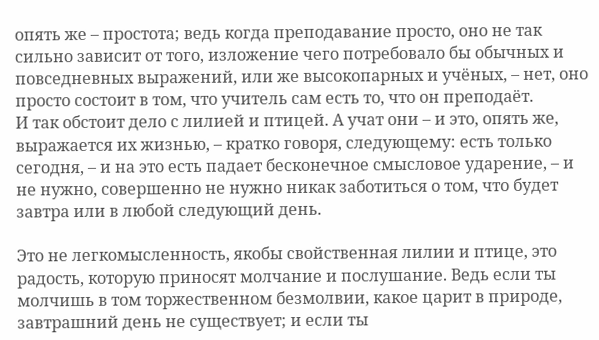опять же – простота; ведь когда преподавание просто, оно не так сильно зависит от того, изложение чего потребовало бы обычных и повседневных выражений, или же высокопарных и учёных, – нет, оно просто состоит в том, что учитель сам есть то, что он преподаёт.
И так обстоит дело с лилией и птицей. А учат они – и это, опять же, выражается их жизнью, – кратко говоря, следующему: есть только сегодня, – и на это есть падает бесконечное смысловое ударение, – и не нужно, совершенно не нужно никак заботиться о том, что будет завтра или в любой следующий день.

Это не легкомысленность, якобы свойственная лилии и птице, это радость, которую приносят молчание и послушание. Ведь если ты молчишь в том торжественном безмолвии, какое царит в природе, завтрашний день не существует; и если ты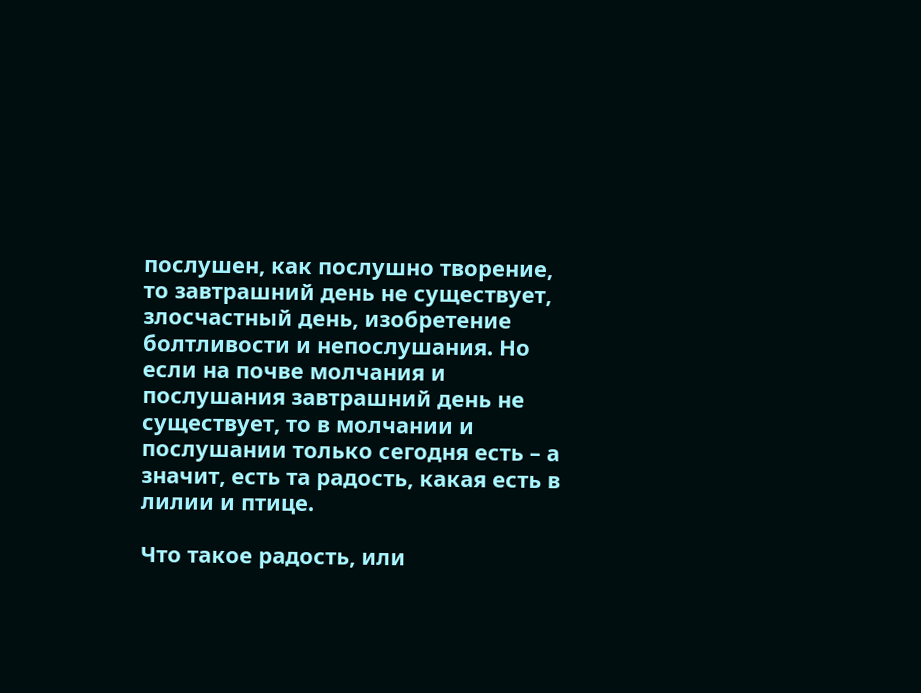послушен, как послушно творение, то завтрашний день не существует, злосчастный день, изобретение болтливости и непослушания. Но если на почве молчания и послушания завтрашний день не существует, то в молчании и послушании только сегодня есть – а значит, есть та радость, какая есть в лилии и птице.

Что такое радость, или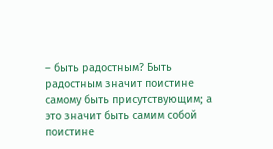– быть радостным? Быть радостным значит поистине самому быть присутствующим; а это значит быть самим собой поистине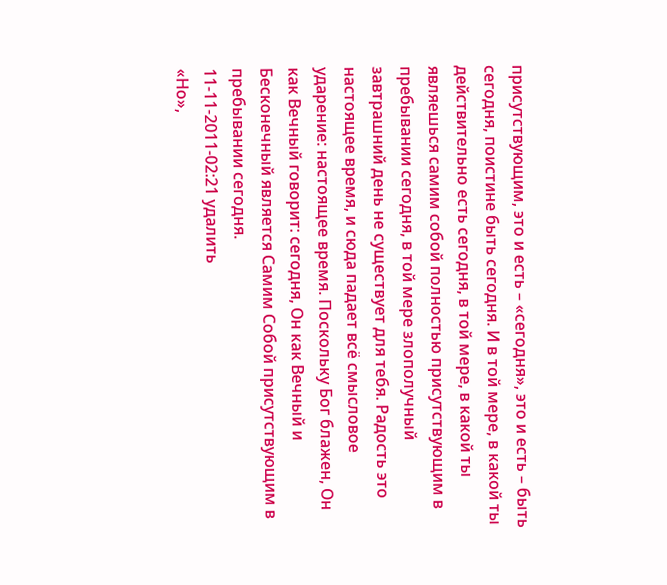присутствующим, это и есть – «сегодня», это и есть – быть сегодня, поистине быть сегодня. И в той мере, в какой ты действительно есть сегодня, в той мере, в какой ты являешься самим собой полностью присутствующим в пребывании сегодня, в той мере злополучный завтрашний день не существует для тебя. Радость это настоящее время, и сюда падает всё смысловое ударение: настоящее время. Поскольку Бог блажен, Он как Вечный говорит: сегодня, Он как Вечный и Бесконечный является Самим Собой присутствующим в пребывании сегодня.
11-11-2011-02:21 удалить
«Но»,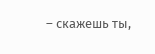– скажешь ты,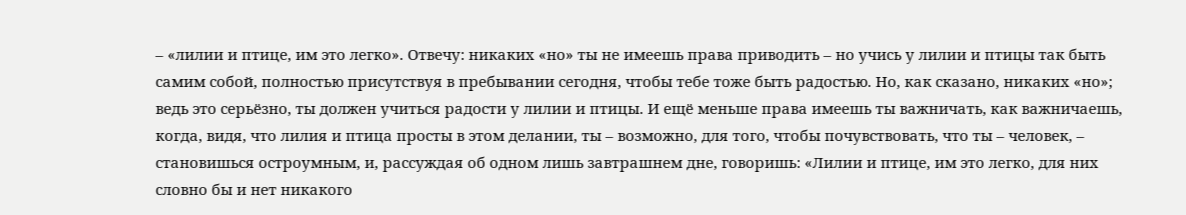– «лилии и птице, им это легко». Отвечу: никаких «но» ты не имеешь права приводить – но учись у лилии и птицы так быть самим собой, полностью присутствуя в пребывании сегодня, чтобы тебе тоже быть радостью. Но, как сказано, никаких «но»; ведь это серьёзно, ты должен учиться радости у лилии и птицы. И ещё меньше права имеешь ты важничать, как важничаешь, когда, видя, что лилия и птица просты в этом делании, ты – возможно, для того, чтобы почувствовать, что ты – человек, – становишься остроумным, и, рассуждая об одном лишь завтрашнем дне, говоришь: «Лилии и птице, им это легко, для них словно бы и нет никакого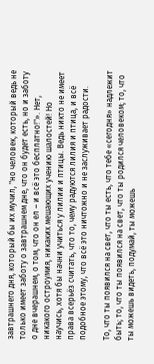завтрашнего дня, который бы их мучил, "но человек, который ведь не только имеет заботу о завтрашнем дне, что он будет есть, но и заботу о дне вчерашнем, о том, что он ел – и всё это бесплатно!"». Нет, никакого остроумия, никаких мешающих учению шалостей! Но научись, хотя бы начни учиться у лилии и птицы. Ведь никто не имеет права всерьёз считать, что то, чему радуются лилия и птица, и всё подобное этому, что всё это ничтожно и не заслуживает радости.

То, что ты появился на свет, что ты есть, что тебе «сегодня» надлежит быть; то, что ты появился на свет, что ты родился человеком; то, что ты можешь видеть, подумай, ты можешь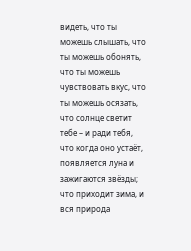видеть, что ты можешь слышать, что ты можешь обонять, что ты можешь чувствовать вкус, что ты можешь осязать, что солнце светит тебе – и ради тебя, что когда оно устаёт, появляется луна и зажигаются звёзды; что приходит зима, и вся природа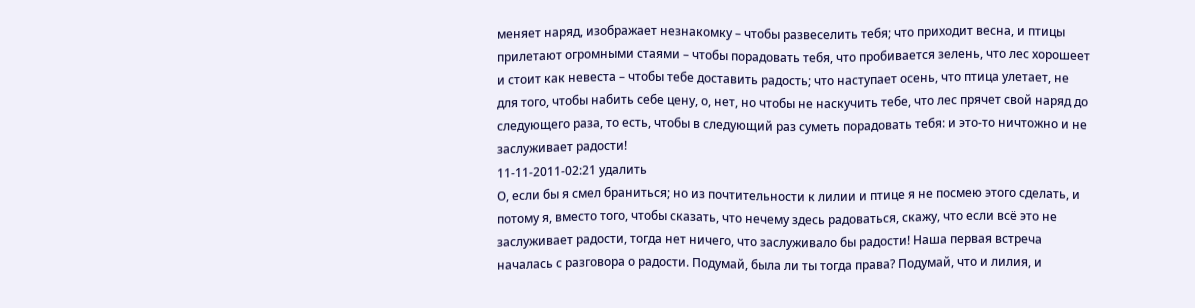меняет наряд, изображает незнакомку – чтобы развеселить тебя; что приходит весна, и птицы прилетают огромными стаями – чтобы порадовать тебя, что пробивается зелень, что лес хорошеет и стоит как невеста – чтобы тебе доставить радость; что наступает осень, что птица улетает, не для того, чтобы набить себе цену, о, нет, но чтобы не наскучить тебе, что лес прячет свой наряд до следующего раза, то есть, чтобы в следующий раз суметь порадовать тебя: и это-то ничтожно и не заслуживает радости!
11-11-2011-02:21 удалить
О, если бы я смел браниться; но из почтительности к лилии и птице я не посмею этого сделать, и потому я, вместо того, чтобы сказать, что нечему здесь радоваться, скажу, что если всё это не заслуживает радости, тогда нет ничего, что заслуживало бы радости! Наша первая встреча началась с разговора о радости. Подумай, была ли ты тогда права? Подумай, что и лилия, и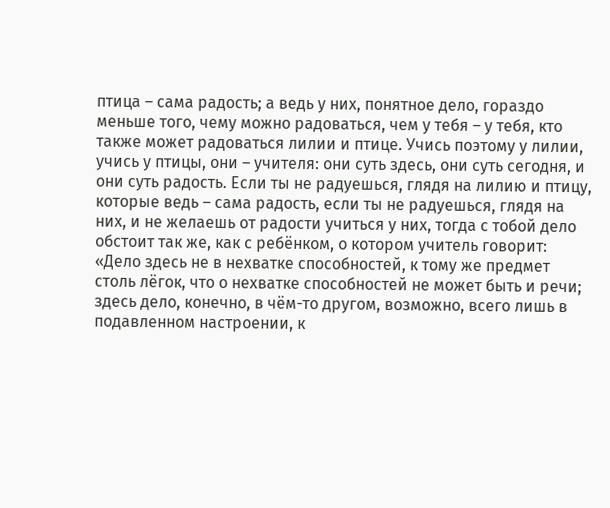птица – сама радость; а ведь у них, понятное дело, гораздо меньше того, чему можно радоваться, чем у тебя – у тебя, кто также может радоваться лилии и птице. Учись поэтому у лилии, учись у птицы, они – учителя: они суть здесь, они суть сегодня, и они суть радость. Если ты не радуешься, глядя на лилию и птицу, которые ведь – сама радость, если ты не радуешься, глядя на них, и не желаешь от радости учиться у них, тогда с тобой дело обстоит так же, как с ребёнком, о котором учитель говорит: «Дело здесь не в нехватке способностей, к тому же предмет столь лёгок, что о нехватке способностей не может быть и речи; здесь дело, конечно, в чём-то другом, возможно, всего лишь в подавленном настроении, к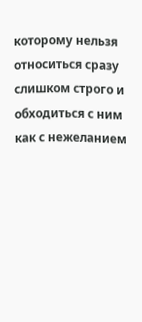которому нельзя относиться сразу слишком строго и обходиться с ним как с нежеланием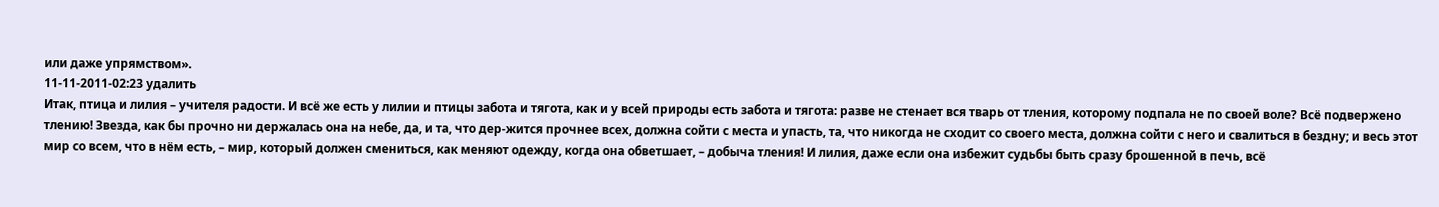или даже упрямством».
11-11-2011-02:23 удалить
Итак, птица и лилия – учителя радости. И всё же есть у лилии и птицы забота и тягота, как и у всей природы есть забота и тягота: разве не стенает вся тварь от тления, которому подпала не по своей воле? Всё подвержено тлению! Звезда, как бы прочно ни держалась она на небе, да, и та, что дер-жится прочнее всех, должна сойти с места и упасть, та, что никогда не сходит со своего места, должна сойти с него и свалиться в бездну; и весь этот мир со всем, что в нём есть, – мир, который должен смениться, как меняют одежду, когда она обветшает, – добыча тления! И лилия, даже если она избежит судьбы быть сразу брошенной в печь, всё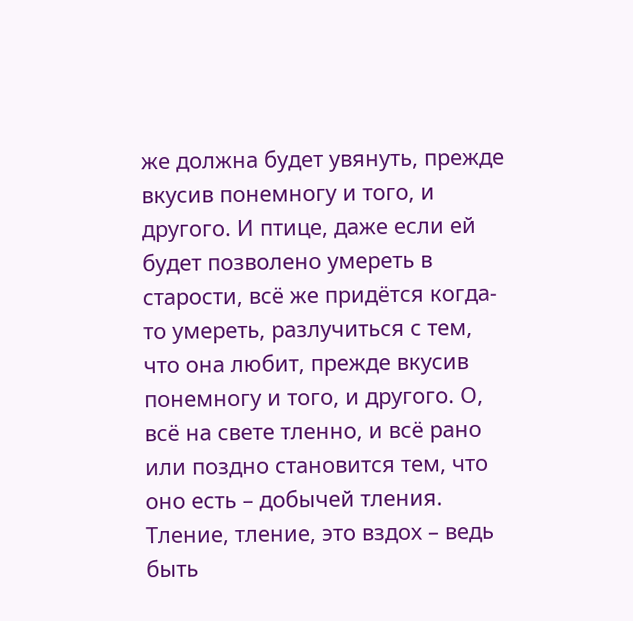же должна будет увянуть, прежде вкусив понемногу и того, и другого. И птице, даже если ей будет позволено умереть в старости, всё же придётся когда-то умереть, разлучиться с тем, что она любит, прежде вкусив понемногу и того, и другого. О, всё на свете тленно, и всё рано или поздно становится тем, что оно есть – добычей тления. Тление, тление, это вздох – ведь быть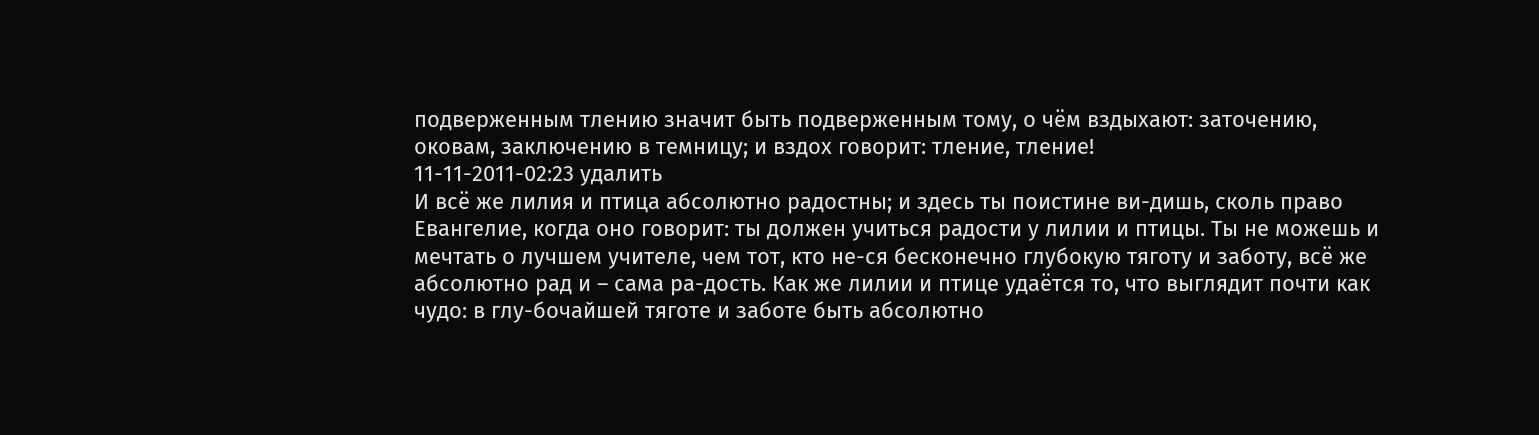подверженным тлению значит быть подверженным тому, о чём вздыхают: заточению, оковам, заключению в темницу; и вздох говорит: тление, тление!
11-11-2011-02:23 удалить
И всё же лилия и птица абсолютно радостны; и здесь ты поистине ви-дишь, сколь право Евангелие, когда оно говорит: ты должен учиться радости у лилии и птицы. Ты не можешь и мечтать о лучшем учителе, чем тот, кто не-ся бесконечно глубокую тяготу и заботу, всё же абсолютно рад и – сама ра-дость. Как же лилии и птице удаётся то, что выглядит почти как чудо: в глу-бочайшей тяготе и заботе быть абсолютно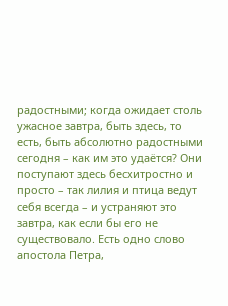радостными; когда ожидает столь ужасное завтра, быть здесь, то есть, быть абсолютно радостными сегодня – как им это удаётся? Они поступают здесь бесхитростно и просто – так лилия и птица ведут себя всегда – и устраняют это завтра, как если бы его не существовало. Есть одно слово апостола Петра,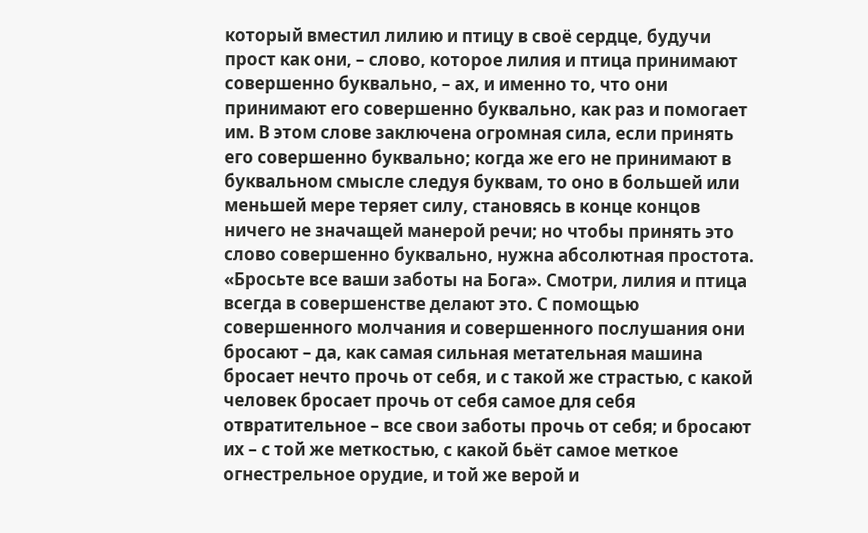который вместил лилию и птицу в своё сердце, будучи прост как они, – слово, которое лилия и птица принимают совершенно буквально, – ах, и именно то, что они принимают его совершенно буквально, как раз и помогает им. В этом слове заключена огромная сила, если принять его совершенно буквально; когда же его не принимают в буквальном смысле следуя буквам, то оно в большей или меньшей мере теряет силу, становясь в конце концов ничего не значащей манерой речи; но чтобы принять это слово совершенно буквально, нужна абсолютная простота. «Бросьте все ваши заботы на Бога». Смотри, лилия и птица всегда в совершенстве делают это. С помощью совершенного молчания и совершенного послушания они бросают – да, как самая сильная метательная машина бросает нечто прочь от себя, и с такой же страстью, с какой человек бросает прочь от себя самое для себя отвратительное – все свои заботы прочь от себя; и бросают их – с той же меткостью, с какой бьёт самое меткое огнестрельное орудие, и той же верой и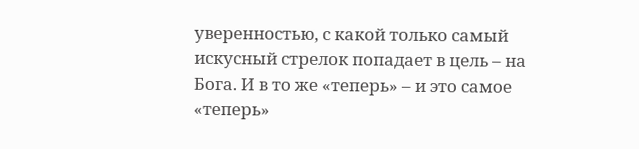уверенностью, с какой только самый искусный стрелок попадает в цель – на Бога. И в то же «теперь» – и это самое «теперь»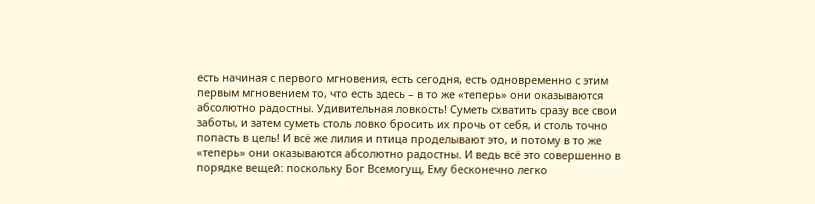есть начиная с первого мгновения, есть сегодня, есть одновременно с этим первым мгновением то, что есть здесь – в то же «теперь» они оказываются абсолютно радостны. Удивительная ловкость! Суметь схватить сразу все свои заботы, и затем суметь столь ловко бросить их прочь от себя, и столь точно попасть в цель! И всё же лилия и птица проделывают это, и потому в то же «теперь» они оказываются абсолютно радостны. И ведь всё это совершенно в порядке вещей: поскольку Бог Всемогущ, Ему бесконечно легко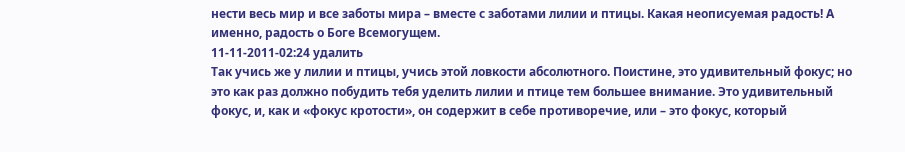нести весь мир и все заботы мира – вместе с заботами лилии и птицы. Какая неописуемая радость! А именно, радость о Боге Всемогущем.
11-11-2011-02:24 удалить
Так учись же у лилии и птицы, учись этой ловкости абсолютного. Поистине, это удивительный фокус; но это как раз должно побудить тебя уделить лилии и птице тем большее внимание. Это удивительный фокус, и, как и «фокус кротости», он содержит в себе противоречие, или – это фокус, который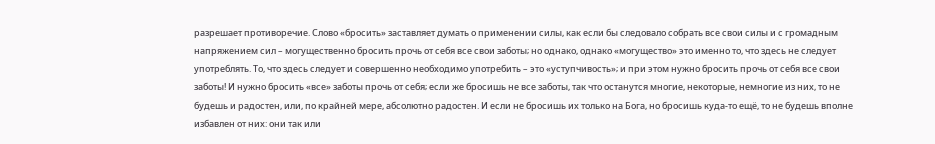разрешает противоречие. Слово «бросить» заставляет думать о применении силы, как если бы следовало собрать все свои силы и с громадным напряжением сил – могущественно бросить прочь от себя все свои заботы; но однако, однако «могущество» это именно то, что здесь не следует употреблять. То, что здесь следует и совершенно необходимо употребить – это «уступчивость»; и при этом нужно бросить прочь от себя все свои заботы! И нужно бросить «все» заботы прочь от себя; если же бросишь не все заботы, так что останутся многие, некоторые, немногие из них, то не будешь и радостен, или, по крайней мере, абсолютно радостен. И если не бросишь их только на Бога, но бросишь куда-то ещё, то не будешь вполне избавлен от них: они так или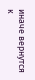иначе вернутся к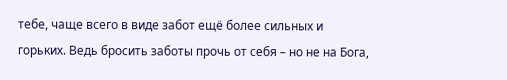тебе, чаще всего в виде забот ещё более сильных и горьких. Ведь бросить заботы прочь от себя – но не на Бога,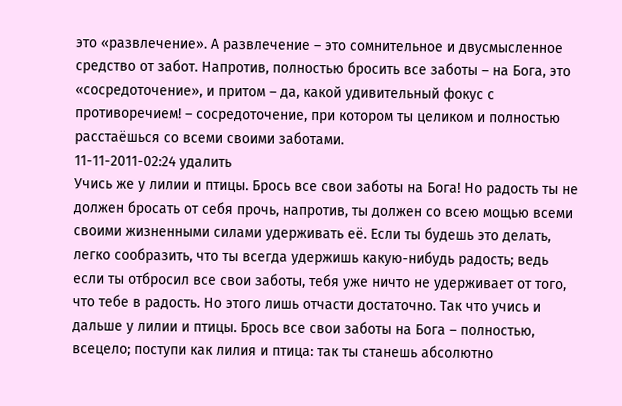это «развлечение». А развлечение – это сомнительное и двусмысленное средство от забот. Напротив, полностью бросить все заботы – на Бога, это «сосредоточение», и притом – да, какой удивительный фокус с противоречием! – сосредоточение, при котором ты целиком и полностью расстаёшься со всеми своими заботами.
11-11-2011-02:24 удалить
Учись же у лилии и птицы. Брось все свои заботы на Бога! Но радость ты не должен бросать от себя прочь, напротив, ты должен со всею мощью всеми своими жизненными силами удерживать её. Если ты будешь это делать, легко сообразить, что ты всегда удержишь какую-нибудь радость; ведь если ты отбросил все свои заботы, тебя уже ничто не удерживает от того, что тебе в радость. Но этого лишь отчасти достаточно. Так что учись и дальше у лилии и птицы. Брось все свои заботы на Бога – полностью, всецело; поступи как лилия и птица: так ты станешь абсолютно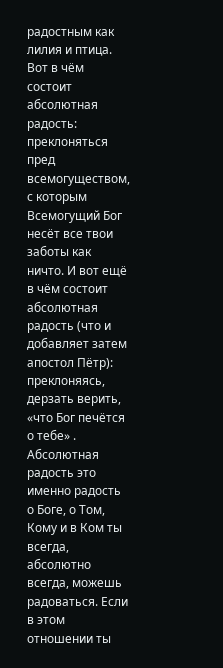радостным как лилия и птица. Вот в чём состоит абсолютная радость: преклоняться пред всемогуществом, с которым Всемогущий Бог несёт все твои заботы как ничто. И вот ещё в чём состоит абсолютная радость (что и добавляет затем апостол Пётр): преклоняясь, дерзать верить, «что Бог печётся о тебе» . Абсолютная радость это именно радость о Боге, о Том, Кому и в Ком ты всегда, абсолютно всегда, можешь радоваться. Если в этом отношении ты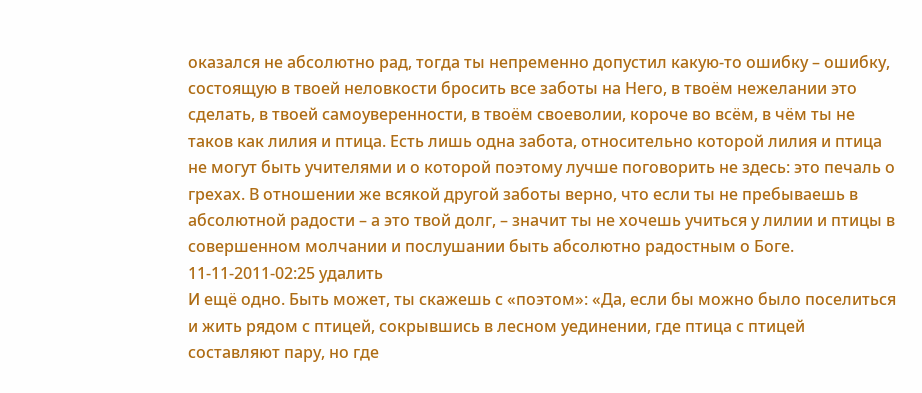оказался не абсолютно рад, тогда ты непременно допустил какую-то ошибку – ошибку, состоящую в твоей неловкости бросить все заботы на Него, в твоём нежелании это сделать, в твоей самоуверенности, в твоём своеволии, короче во всём, в чём ты не таков как лилия и птица. Есть лишь одна забота, относительно которой лилия и птица не могут быть учителями и о которой поэтому лучше поговорить не здесь: это печаль о грехах. В отношении же всякой другой заботы верно, что если ты не пребываешь в абсолютной радости – а это твой долг, – значит ты не хочешь учиться у лилии и птицы в совершенном молчании и послушании быть абсолютно радостным о Боге.
11-11-2011-02:25 удалить
И ещё одно. Быть может, ты скажешь с «поэтом»: «Да, если бы можно было поселиться и жить рядом с птицей, сокрывшись в лесном уединении, где птица с птицей составляют пару, но где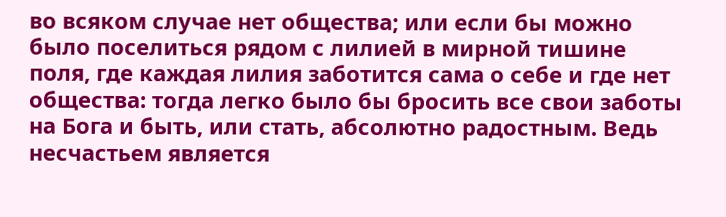во всяком случае нет общества; или если бы можно было поселиться рядом с лилией в мирной тишине поля, где каждая лилия заботится сама о себе и где нет общества: тогда легко было бы бросить все свои заботы на Бога и быть, или стать, абсолютно радостным. Ведь несчастьем является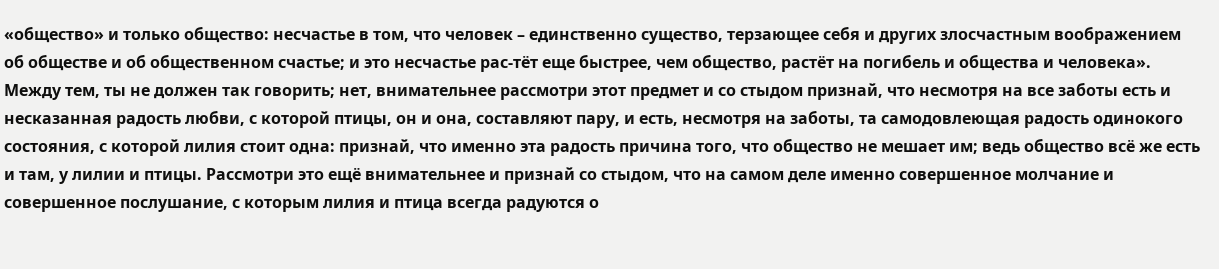«общество» и только общество: несчастье в том, что человек – единственно существо, терзающее себя и других злосчастным воображением об обществе и об общественном счастье; и это несчастье рас-тёт еще быстрее, чем общество, растёт на погибель и общества и человека». Между тем, ты не должен так говорить; нет, внимательнее рассмотри этот предмет и со стыдом признай, что несмотря на все заботы есть и несказанная радость любви, с которой птицы, он и она, составляют пару, и есть, несмотря на заботы, та самодовлеющая радость одинокого состояния, с которой лилия стоит одна: признай, что именно эта радость причина того, что общество не мешает им; ведь общество всё же есть и там, у лилии и птицы. Рассмотри это ещё внимательнее и признай со стыдом, что на самом деле именно совершенное молчание и совершенное послушание, с которым лилия и птица всегда радуются о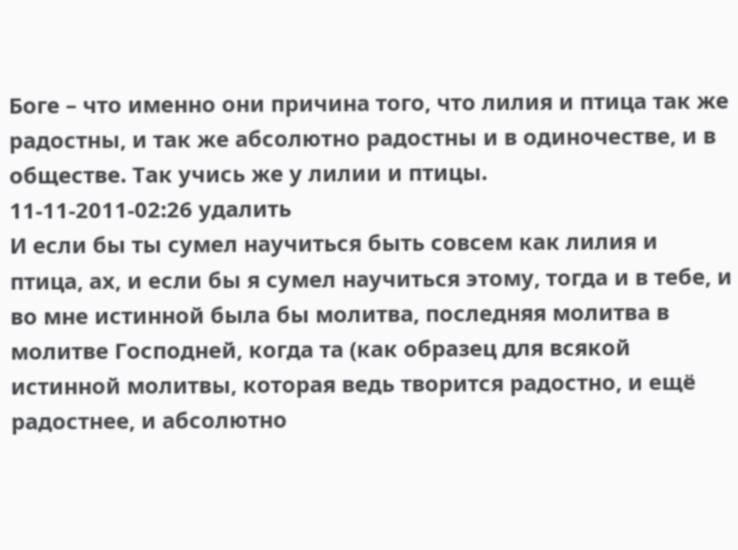Боге – что именно они причина того, что лилия и птица так же радостны, и так же абсолютно радостны и в одиночестве, и в обществе. Так учись же у лилии и птицы.
11-11-2011-02:26 удалить
И если бы ты сумел научиться быть совсем как лилия и птица, ах, и если бы я сумел научиться этому, тогда и в тебе, и во мне истинной была бы молитва, последняя молитва в молитве Господней, когда та (как образец для всякой истинной молитвы, которая ведь творится радостно, и ещё радостнее, и абсолютно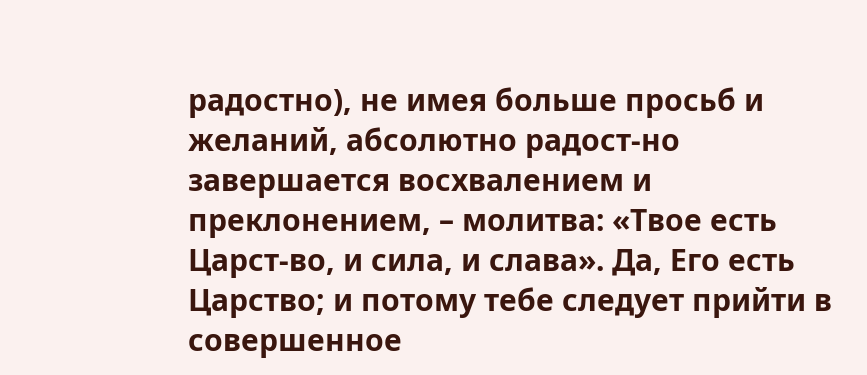радостно), не имея больше просьб и желаний, абсолютно радост-но завершается восхвалением и преклонением, – молитва: «Твое есть Царст-во, и сила, и слава». Да, Его есть Царство; и потому тебе следует прийти в совершенное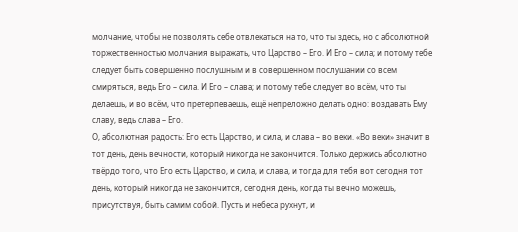молчание, чтобы не позволять себе отвлекаться на то, что ты здесь, но с абсолютной торжественностью молчания выражать, что Царство – Его. И Его – сила; и потому тебе следует быть совершенно послушным и в совершенном послушании со всем смиряться, ведь Его – сила. И Его – слава; и потому тебе следует во всём, что ты делаешь, и во всём, что претерпеваешь, ещё непреложно делать одно: воздавать Ему славу, ведь слава – Его.
О, абсолютная радость: Его есть Царство, и сила, и слава – во веки. «Во веки» значит в тот день, день вечности, который никогда не закончится. Только держись абсолютно твёрдо того, что Его есть Царство, и сила, и слава, и тогда для тебя вот сегодня тот день, который никогда не закончится, сегодня день, когда ты вечно можешь, присутствуя, быть самим собой. Пусть и небеса рухнут, и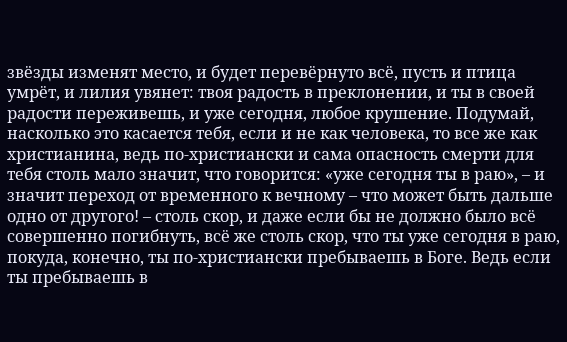звёзды изменят место, и будет перевёрнуто всё, пусть и птица умрёт, и лилия увянет: твоя радость в преклонении, и ты в своей радости переживешь, и уже сегодня, любое крушение. Подумай, насколько это касается тебя, если и не как человека, то все же как христианина, ведь по-христиански и сама опасность смерти для тебя столь мало значит, что говорится: «уже сегодня ты в раю», – и значит переход от временного к вечному – что может быть дальше одно от другого! – столь скор, и даже если бы не должно было всё совершенно погибнуть, всё же столь скор, что ты уже сегодня в раю, покуда, конечно, ты по-христиански пребываешь в Боге. Ведь если ты пребываешь в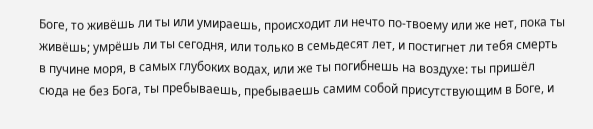Боге, то живёшь ли ты или умираешь, происходит ли нечто по-твоему или же нет, пока ты живёшь; умрёшь ли ты сегодня, или только в семьдесят лет, и постигнет ли тебя смерть в пучине моря, в самых глубоких водах, или же ты погибнешь на воздухе: ты пришёл сюда не без Бога, ты пребываешь, пребываешь самим собой присутствующим в Боге, и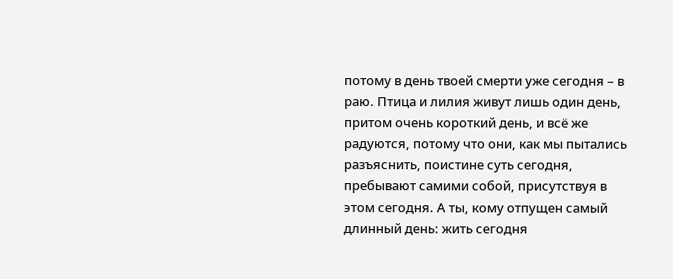потому в день твоей смерти уже сегодня – в раю. Птица и лилия живут лишь один день, притом очень короткий день, и всё же радуются, потому что они, как мы пытались разъяснить, поистине суть сегодня, пребывают самими собой, присутствуя в этом сегодня. А ты, кому отпущен самый длинный день: жить сегодня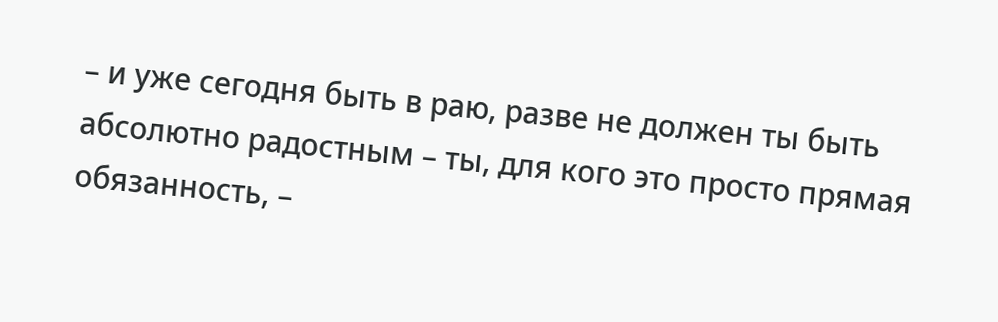– и уже сегодня быть в раю, разве не должен ты быть абсолютно радостным – ты, для кого это просто прямая обязанность, –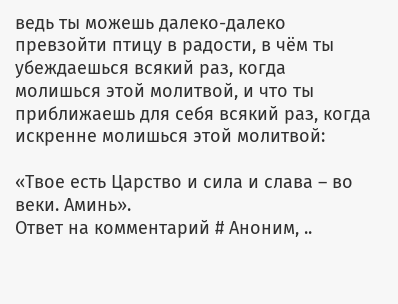ведь ты можешь далеко-далеко превзойти птицу в радости, в чём ты убеждаешься всякий раз, когда молишься этой молитвой, и что ты приближаешь для себя всякий раз, когда искренне молишься этой молитвой:

«Твое есть Царство и сила и слава – во веки. Аминь».
Ответ на комментарий # Аноним, ..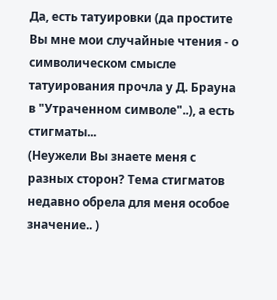Да, есть татуировки (да простите Вы мне мои случайные чтения - о символическом смысле татуирования прочла у Д. Брауна в "Утраченном символе"..), а есть стигматы...
(Неужели Вы знаете меня с разных сторон? Тема стигматов недавно обрела для меня особое значение.. )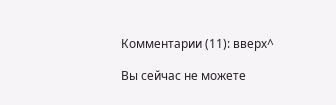Комментарии (11): вверх^

Вы сейчас не можете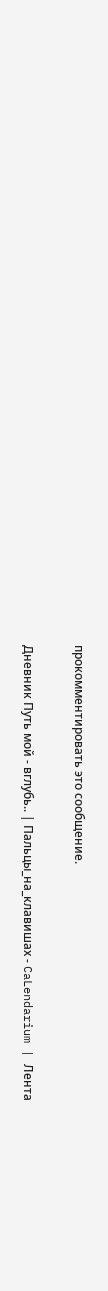прокомментировать это сообщение.

Дневник Путь мой - вглубь.. | Пальцы_на_клавишах - CaLendarium | Лента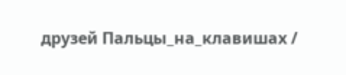друзей Пальцы_на_клавишах /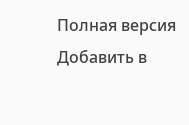Полная версия Добавить в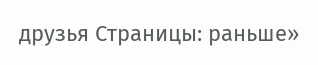друзья Страницы: раньше»